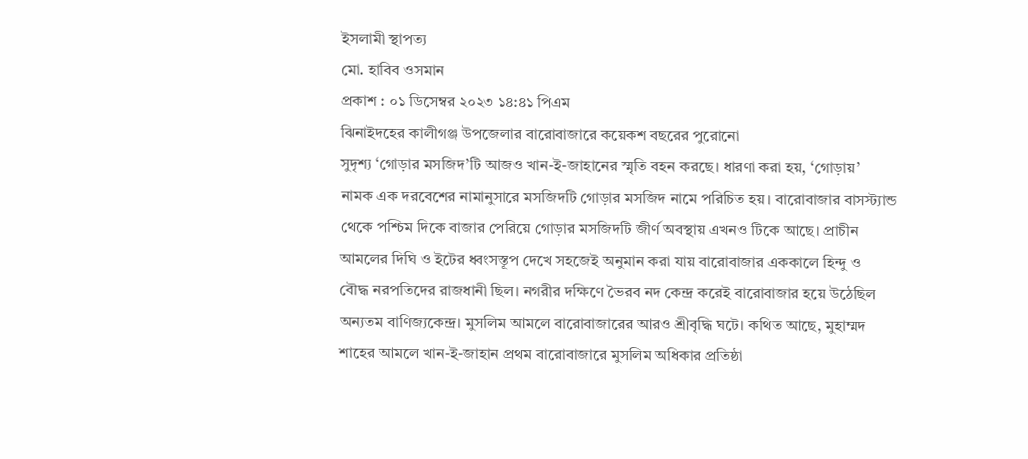ইসলামী স্থাপত্য
মো. হাবিব ওসমান
প্রকাশ : ০১ ডিসেম্বর ২০২৩ ১৪:৪১ পিএম
ঝিনাইদহের কালীগঞ্জ উপজেলার বারোবাজারে কয়েকশ বছরের পুরোনো
সুদৃশ্য ‘গোড়ার মসজিদ’টি আজও খান-ই-জাহানের স্মৃতি বহন করছে। ধারণা করা হয়, ‘গোড়ায়’
নামক এক দরবেশের নামানুসারে মসজিদটি গোড়ার মসজিদ নামে পরিচিত হয়। বারোবাজার বাসস্ট্যান্ড
থেকে পশ্চিম দিকে বাজার পেরিয়ে গোড়ার মসজিদটি জীর্ণ অবস্থায় এখনও টিকে আছে। প্রাচীন
আমলের দিঘি ও ইটের ধ্বংসস্তূপ দেখে সহজেই অনুমান করা যায় বারোবাজার এককালে হিন্দু ও
বৌদ্ধ নরপতিদের রাজধানী ছিল। নগরীর দক্ষিণে ভৈরব নদ কেন্দ্র করেই বারোবাজার হয়ে উঠেছিল
অন্যতম বাণিজ্যকেন্দ্র। মুসলিম আমলে বারোবাজারের আরও শ্রীবৃদ্ধি ঘটে। কথিত আছে, মুহাম্মদ
শাহের আমলে খান-ই-জাহান প্রথম বারোবাজারে মুসলিম অধিকার প্রতিষ্ঠা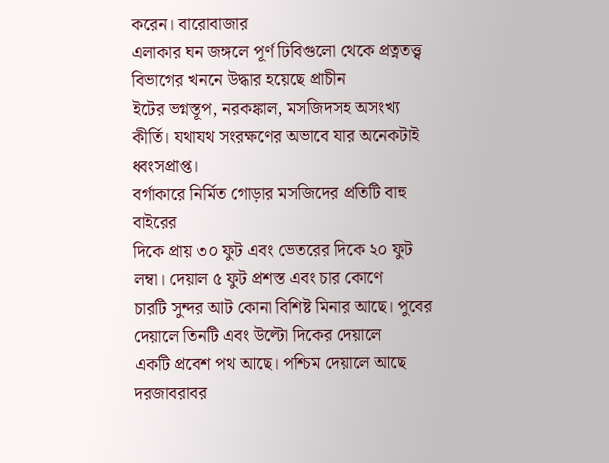করেন। বারোবাজার
এলাকার ঘন জঙ্গলে পূর্ণ ঢিবিগুলো থেকে প্রত্নতত্ত্ব বিভাগের খননে উদ্ধার হয়েছে প্রাচীন
ইটের ভগ্নস্তূপ, নরকঙ্কাল, মসজিদসহ অসংখ্য কীর্তি। যথাযথ সংরক্ষণের অভাবে যার অনেকটাই
ধ্বংসপ্রাপ্ত।
বর্গাকারে নির্মিত গোড়ার মসজিদের প্রতিটি বাহু বাইরের
দিকে প্রায় ৩০ ফুট এবং ভেতরের দিকে ২০ ফুট লম্বা। দেয়াল ৫ ফুট প্রশস্ত এবং চার কোণে
চারটি সুন্দর আট কোনা বিশিষ্ট মিনার আছে। পুবের দেয়ালে তিনটি এবং উল্টো দিকের দেয়ালে
একটি প্রবেশ পথ আছে। পশ্চিম দেয়ালে আছে দরজাবরাবর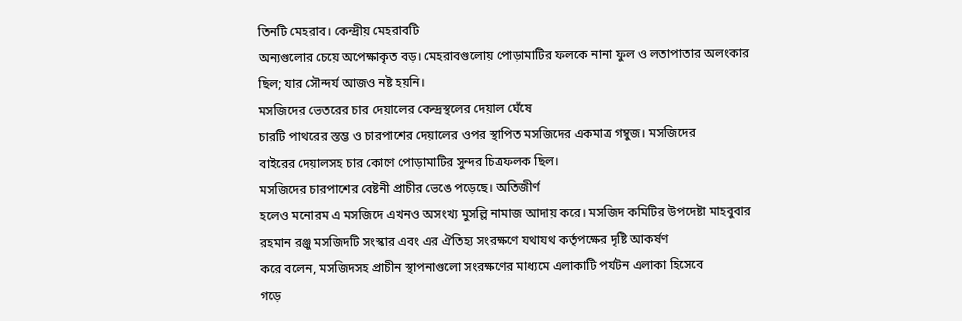তিনটি মেহরাব। কেন্দ্রীয় মেহরাবটি
অন্যগুলোর চেয়ে অপেক্ষাকৃত বড়। মেহরাবগুলোয় পোড়ামাটির ফলকে নানা ফুল ও লতাপাতার অলংকার
ছিল; যার সৌন্দর্য আজও নষ্ট হয়নি।
মসজিদের ভেতরের চার দেয়ালের কেন্দ্রস্থলের দেয়াল ঘেঁষে
চারটি পাথরের স্তম্ভ ও চারপাশের দেয়ালের ওপর স্থাপিত মসজিদের একমাত্র গম্বুজ। মসজিদের
বাইরের দেয়ালসহ চার কোণে পোড়ামাটির সুন্দর চিত্রফলক ছিল।
মসজিদের চারপাশের বেষ্টনী প্রাচীর ভেঙে পড়েছে। অতিজীর্ণ
হলেও মনোরম এ মসজিদে এখনও অসংখ্য মুসল্লি নামাজ আদায় করে। মসজিদ কমিটির উপদেষ্টা মাহবুবার
রহমান রঞ্জু মসজিদটি সংস্কার এবং এর ঐতিহ্য সংরক্ষণে যথাযথ কর্তৃপক্ষের দৃষ্টি আকর্ষণ
করে বলেন, মসজিদসহ প্রাচীন স্থাপনাগুলো সংরক্ষণের মাধ্যমে এলাকাটি পর্যটন এলাকা হিসেবে
গড়ে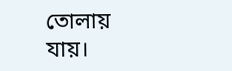তোলায় যায়।